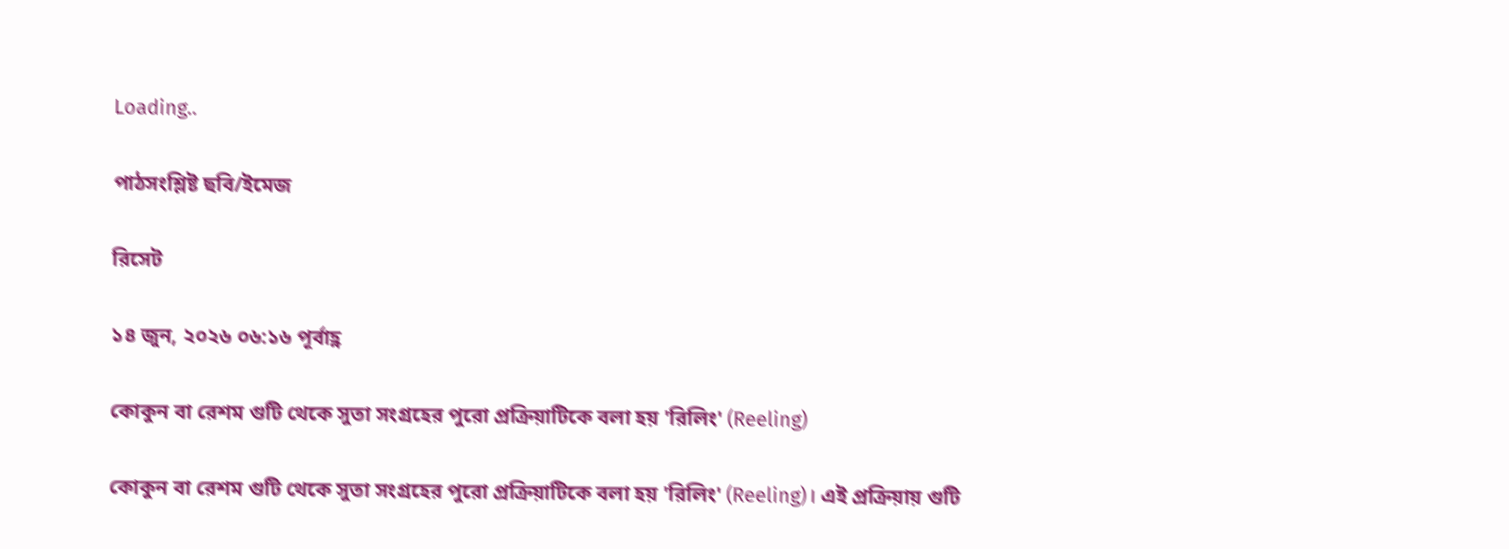Loading..

পাঠসংশ্লিষ্ট ছবি/ইমেজ

রিসেট

১৪ জুন, ২০২৬ ০৬:১৬ পূর্বাহ্ণ

কোকুন বা রেশম গুটি থেকে সুতা সংগ্রহের পুরো প্রক্রিয়াটিকে বলা হয় 'রিলিং' (Reeling)

কোকুন বা রেশম গুটি থেকে সুতা সংগ্রহের পুরো প্রক্রিয়াটিকে বলা হয় 'রিলিং' (Reeling)। এই প্রক্রিয়ায় গুটি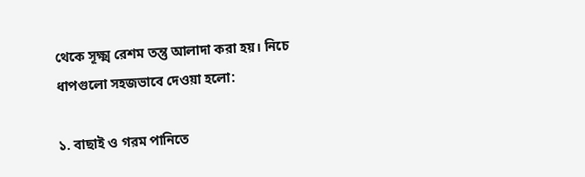থেকে সূক্ষ্ম রেশম তন্তু আলাদা করা হয়। নিচে ধাপগুলো সহজভাবে দেওয়া হলো:

১. বাছাই ও গরম পানিতে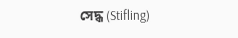সেদ্ধ (Stifling)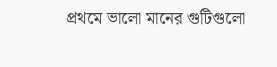প্রথমে ভালো মানের গুটিগুলো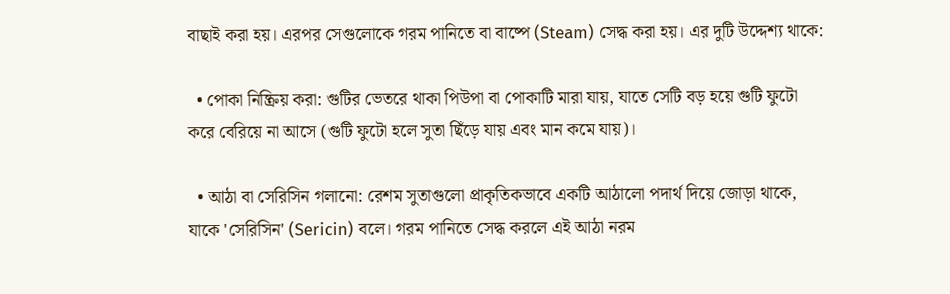বাছাই করা হয়। এরপর সেগুলোকে গরম পানিতে বা বাষ্পে (Steam) সেদ্ধ করা হয়। এর দুটি উদ্দেশ্য থাকে:

  • পোকা নিষ্ক্রিয় করা: গুটির ভেতরে থাকা পিউপা বা পোকাটি মারা যায়, যাতে সেটি বড় হয়ে গুটি ফুটো করে বেরিয়ে না আসে (গুটি ফুটো হলে সুতা ছিঁড়ে যায় এবং মান কমে যায়)।

  • আঠা বা সেরিসিন গলানো: রেশম সুতাগুলো প্রাকৃতিকভাবে একটি আঠালো পদার্থ দিয়ে জোড়া থাকে, যাকে 'সেরিসিন' (Sericin) বলে। গরম পানিতে সেদ্ধ করলে এই আঠা নরম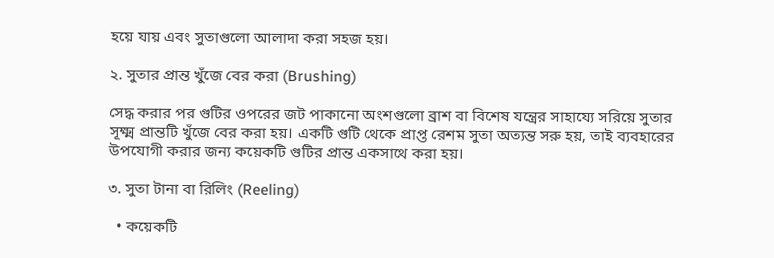হয়ে যায় এবং সুতাগুলো আলাদা করা সহজ হয়।

২. সুতার প্রান্ত খুঁজে বের করা (Brushing)

সেদ্ধ করার পর গুটির ওপরের জট পাকানো অংশগুলো ব্রাশ বা বিশেষ যন্ত্রের সাহায্যে সরিয়ে সুতার সূক্ষ্ম প্রান্তটি খুঁজে বের করা হয়। একটি গুটি থেকে প্রাপ্ত রেশম সুতা অত্যন্ত সরু হয়, তাই ব্যবহারের উপযোগী করার জন্য কয়েকটি গুটির প্রান্ত একসাথে করা হয়।

৩. সুতা টানা বা রিলিং (Reeling)

  • কয়েকটি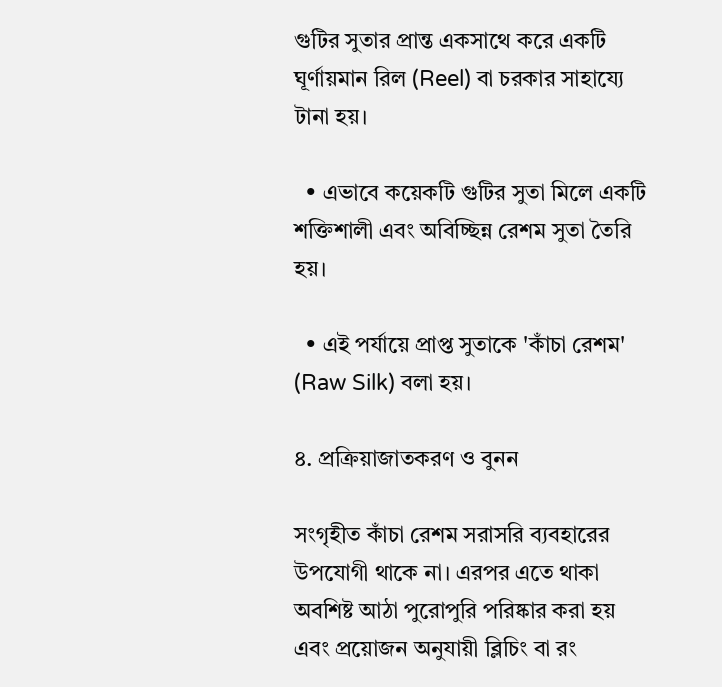গুটির সুতার প্রান্ত একসাথে করে একটি ঘূর্ণায়মান রিল (Reel) বা চরকার সাহায্যে টানা হয়।

  • এভাবে কয়েকটি গুটির সুতা মিলে একটি শক্তিশালী এবং অবিচ্ছিন্ন রেশম সুতা তৈরি হয়।

  • এই পর্যায়ে প্রাপ্ত সুতাকে 'কাঁচা রেশম' (Raw Silk) বলা হয়।

৪. প্রক্রিয়াজাতকরণ ও বুনন

সংগৃহীত কাঁচা রেশম সরাসরি ব্যবহারের উপযোগী থাকে না। এরপর এতে থাকা অবশিষ্ট আঠা পুরোপুরি পরিষ্কার করা হয় এবং প্রয়োজন অনুযায়ী ব্লিচিং বা রং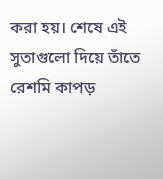করা হয়। শেষে এই সুতাগুলো দিয়ে তাঁতে রেশমি কাপড়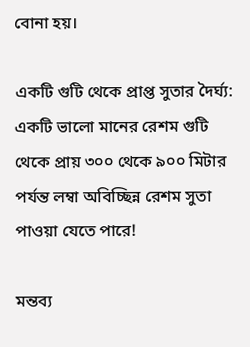বোনা হয়।

একটি গুটি থেকে প্রাপ্ত সুতার দৈর্ঘ্য: একটি ভালো মানের রেশম গুটি থেকে প্রায় ৩০০ থেকে ৯০০ মিটার পর্যন্ত লম্বা অবিচ্ছিন্ন রেশম সুতা পাওয়া যেতে পারে!

মন্তব্য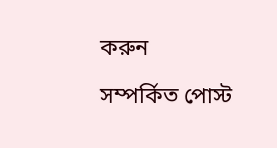করুন

সম্পর্কিত পোস্ট